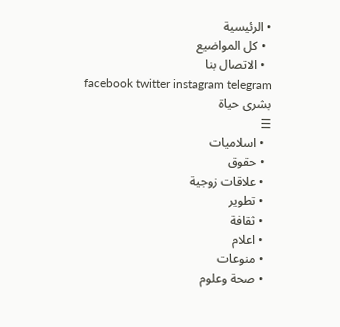• الرئيسية
  • كل المواضيع
  • الاتصال بنا
facebook twitter instagram telegram
بشرى حياة
☰
  • اسلاميات
  • حقوق
  • علاقات زوجية
  • تطوير
  • ثقافة
  • اعلام
  • منوعات
  • صحة وعلوم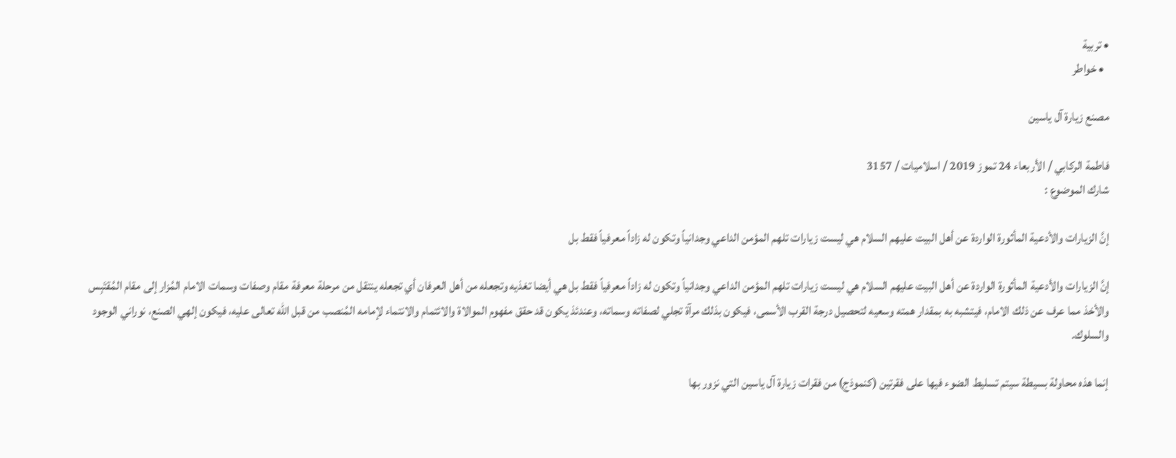• تربية
  • خواطر

مصنع زيارة آل ياسين

فاطمة الركابي / الأربعاء 24 تموز 2019 / اسلاميات / 3157
شارك الموضوع :

إنَّ الزيارات والأدعية المأثورة الواردة عن أهل البيت عليهم السلام هي ليست زيارات تلهم المؤمن الداعي وجدانياً وتكون له زاداً معرفياً فقط بل

إنَّ الزيارات والأدعية المأثورة الواردة عن أهل البيت عليهم السلام هي ليست زيارات تلهم المؤمن الداعي وجدانياً وتكون له زاداً معرفياً فقط بل هي أيضا تغذيه وتجعله من أهل العرفان أي تجعله ينتقل من مرحلة معرفة مقام وصفات وسمات الامام المُزار إلى مقام المُقتَبِس والأخذ مما عرف عن ذلك الامام، فيتشبه به بمقدار همته وسعيه لتحصيل درجة القرب الأسمى، فيكون بذلك مرآة تجلي لصفاته وسماته، وعندئذ يكون قد حقق مفهوم الموالاة والائتمام والانتماء لإمامه المُنصب من قبل الله تعالى عليه، فيكون إلهي الصنع، نوراني الوجود والسلوك.

إنما هذه محاولة بسيطة سيتم تسليط الضوء فيها على فقرتين (كنموذج) من فقرات زيارة آل ياسين التي نزور بها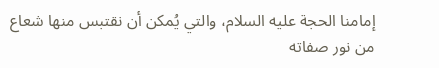إمامنا الحجة عليه السلام، والتي يُمكن أن نقتبس منها شعاع من نور صفاته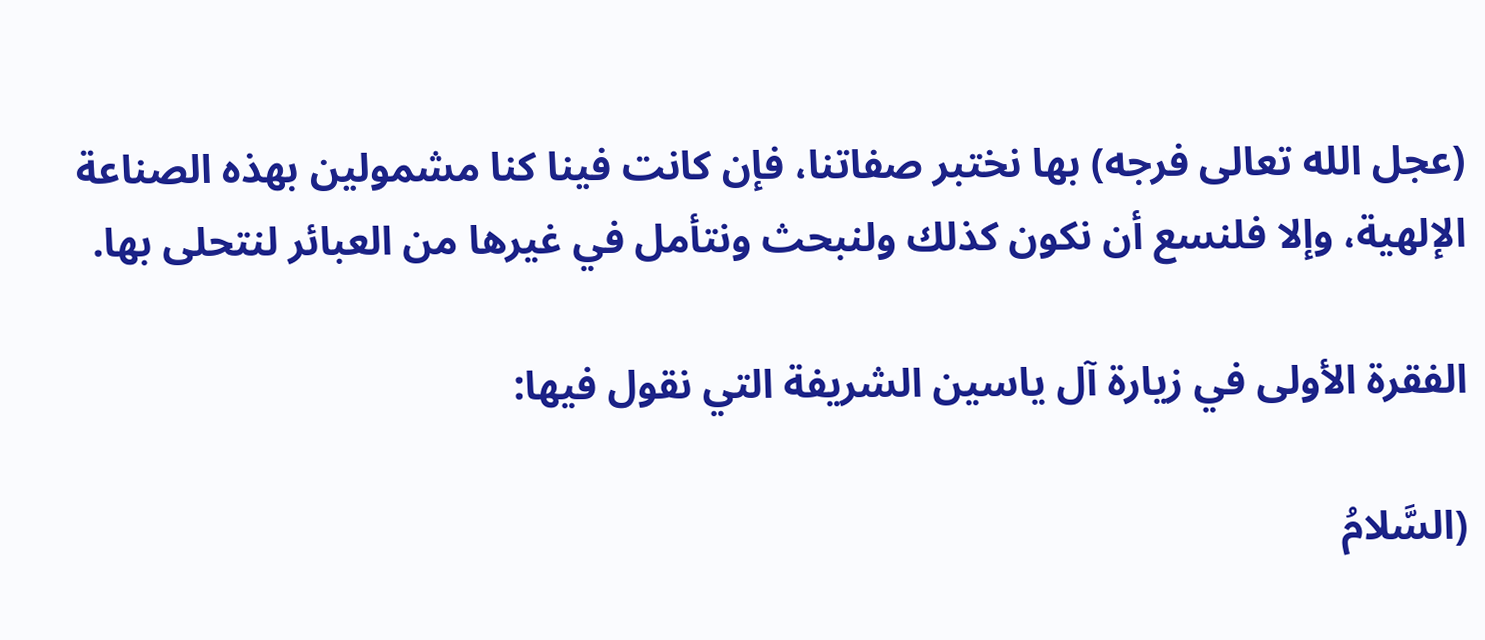(عجل الله تعالى فرجه) بها نختبر صفاتنا، فإن كانت فينا كنا مشمولين بهذه الصناعة الإلهية، وإلا فلنسع أن نكون كذلك ولنبحث ونتأمل في غيرها من العبائر لنتحلى بها.

الفقرة الأولى في زيارة آل ياسين الشريفة التي نقول فيها:

(السَّلامُ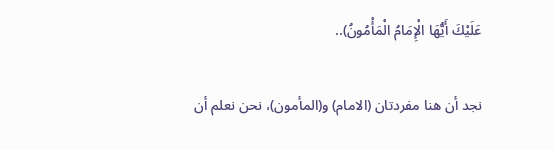عَلَيْكَ أَيُّهَا الْإِمَامُ الْمَأْمُونُ)..

نجد أن هنا مفردتان (الامام) و(المأمون)، نحن نعلم أن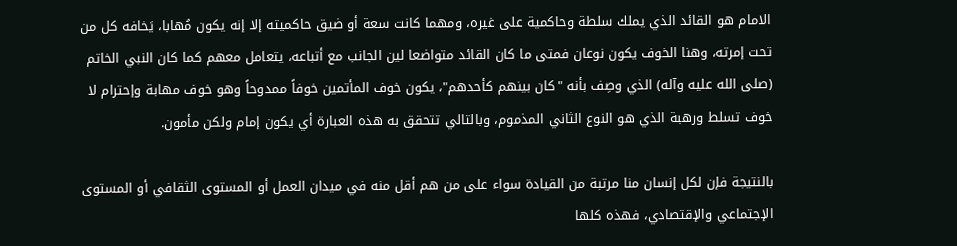الامام هو القائد الذي يملك سلطة وحاكمية على غيره، ومهما كانت سعة أو ضيق حاكميته إلا إنه يكون مُهابا، يَخافه كل من تحت إمرته، وهنا الخوف يكون نوعان فمتى ما كان القائد متواضعا لين الجانب مع أتباعه، يتعامل معهم كما كان النبي الخاتم (صلى الله عليه وآله) الذي وصِف بأنه "كان بينهم كأحدهم"، يكون خوف المأتمين خوفاً ممدوحاً وهو خوف مهابة وإحترام لا خوف تسلط ورهبة الذي هو النوع الثاني المذموم، وبالتالي تتحقق به هذه العبارة أي يكون إمام ولكن مأمون.

بالنتيجة فإن لكل إنسان منا مرتبة من القيادة سواء على من هم أقل منه في ميدان العمل أو المستوى الثقافي أو المستوى الإجتماعي والإقتصادي، فهذه كلها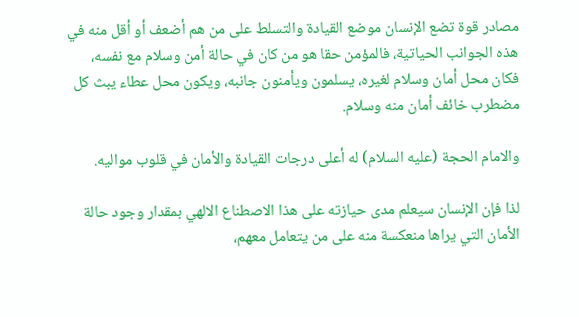مصادر قوة تضع الإنسان موضع القيادة والتسلط على من هم أضعف أو أقل منه في هذه الجوانب الحياتية، فالمؤمن حقا هو من كان في حالة أمن وسلام مع نفسه، فكان محل أمان وسلام لغيره، يسلمون ويأمنون جانبه، ويكون محل عطاء يبث كل مضطرب خائف أمان منه وسلام.

والامام الحجة (عليه السلام) له أعلى درجات القيادة والأمان في قلوب مواليه.

لذا فإن الإنسان سيعلم مدى حيازته على هذا الاصطناع الالهي بمقدار وجود حالة الأمان التي يراها منعكسة منه على من يتعامل معهم،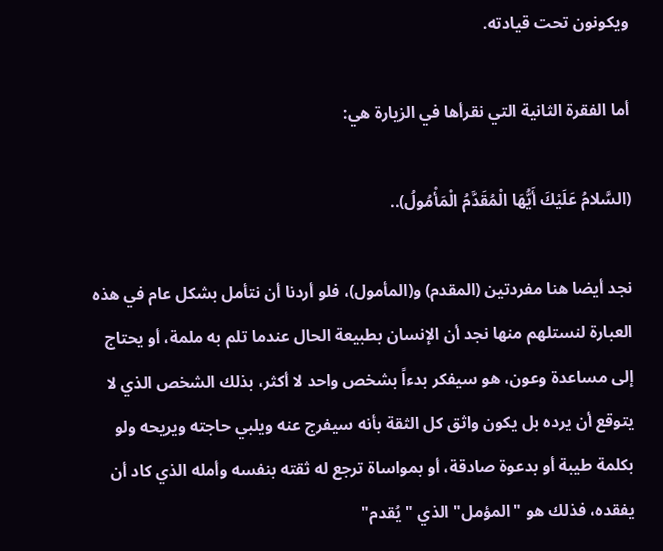ويكونون تحت قيادته.

أما الفقرة الثانية التي نقرأها في الزيارة هي:

(السَّلامُ عَلَيْكَ أَيُّهَا الْمُقَدَّمُ الْمَأْمُولُ)..

نجد أيضا هنا مفردتين (المقدم) و(المأمول)، فلو أردنا أن نتأمل بشكل عام في هذه العبارة لنستلهم منها نجد أن الإنسان بطبيعة الحال عندما تلم به ملمة، أو يحتاج إلى مساعدة وعون، هو سيفكر بدءاً بشخص واحد لا أكثر، بذلك الشخص الذي لا يتوقع أن يرده بل يكون واثق كل الثقة بأنه سيفرج عنه ويلبي حاجته ويريحه ولو بكلمة طيبة أو بدعوة صادقة، أو بمواساة ترجع له ثقته بنفسه وأمله الذي كاد أن يفقده، فذلك هو "المؤمل" الذي " يُقدم"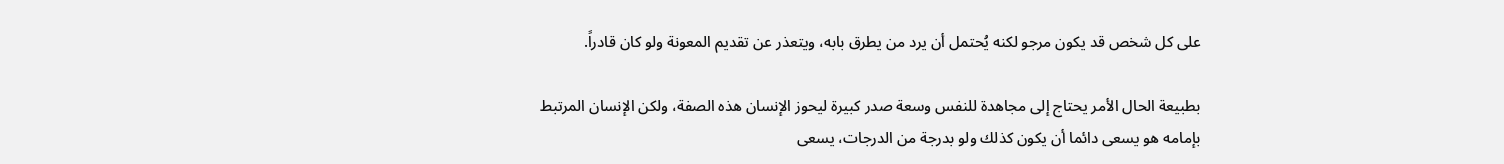على كل شخص قد يكون مرجو لكنه يُحتمل أن يرد من يطرق بابه، ويتعذر عن تقديم المعونة ولو كان قادراً.

بطبيعة الحال الأمر يحتاج إلى مجاهدة للنفس وسعة صدر كبيرة ليحوز الإنسان هذه الصفة، ولكن الإنسان المرتبط بإمامه هو يسعى دائما أن يكون كذلك ولو بدرجة من الدرجات، يسعى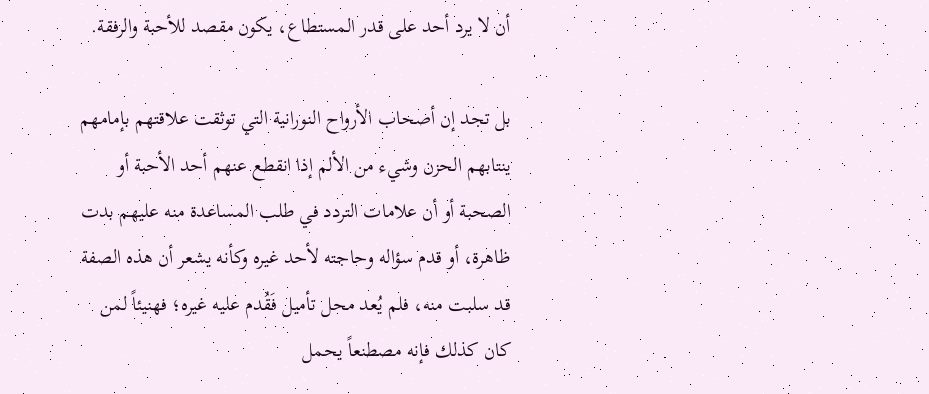أن لا يرد أحد على قدر المستطاع، يكون مقصد للأحبة والرفقة.

بل تجد إن أصحاب الأرواح النورانية التي توثقت علاقتهم بإمامهم ينتابهم الحزن وشيء من الألم إذا انقطع عنهم أحد الأحبة أو الصحبة أو أن علامات التردد في طلب المساعدة منه عليهم بدت ظاهرة، أو قدم سؤاله وحاجته لأحد غيره وكأنه يشعر أن هذه الصفة قد سلبت منه، فلم يُعد محل تأميل فَقُدم عليه غيره؛ فهنيئاً لمن كان كذلك فإنه مصطنعاً يحمل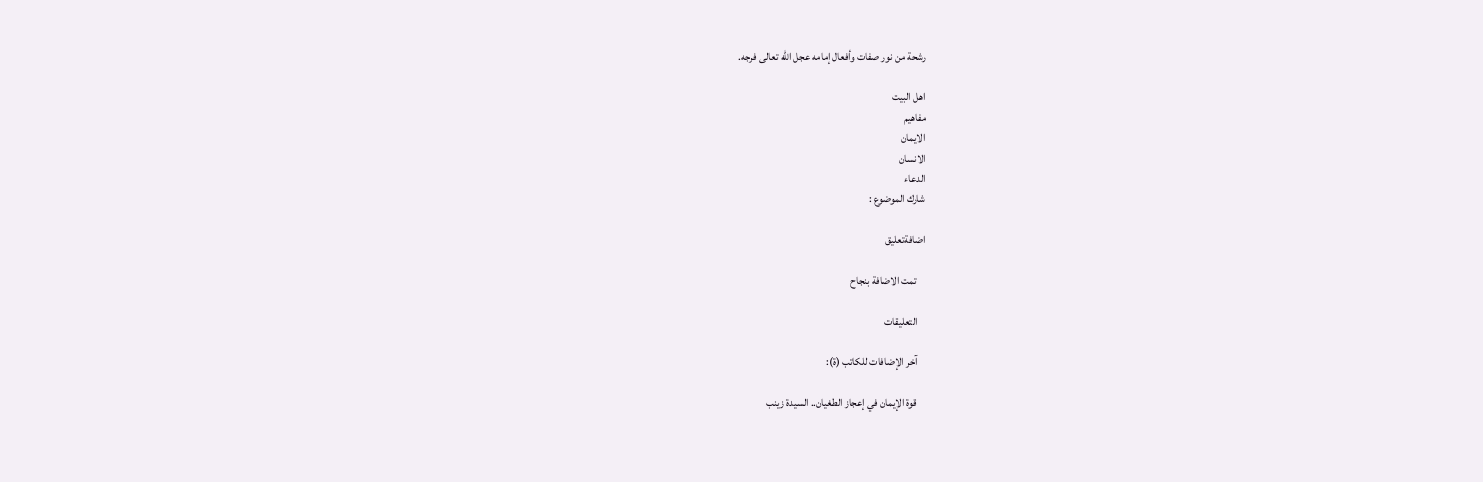رشحة من نور صفات وأفعال إمامه عجل الله تعالى فرجه.

اهل البيت
مفاهيم
الايمان
الانسان
الدعاء
شارك الموضوع :

اضافةتعليق

    تمت الاضافة بنجاح

    التعليقات

    آخر الإضافات للكاتب (ة):

    قوة الإيمان في إعجاز الطغيان.. السيدة زينب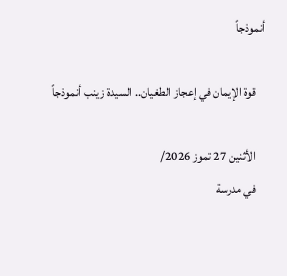أنموذجاً

    قوة الإيمان في إعجاز الطغيان.. السيدة زينب أنموذجاً

    الأثنين 27 تموز 2026/
    في مدرسة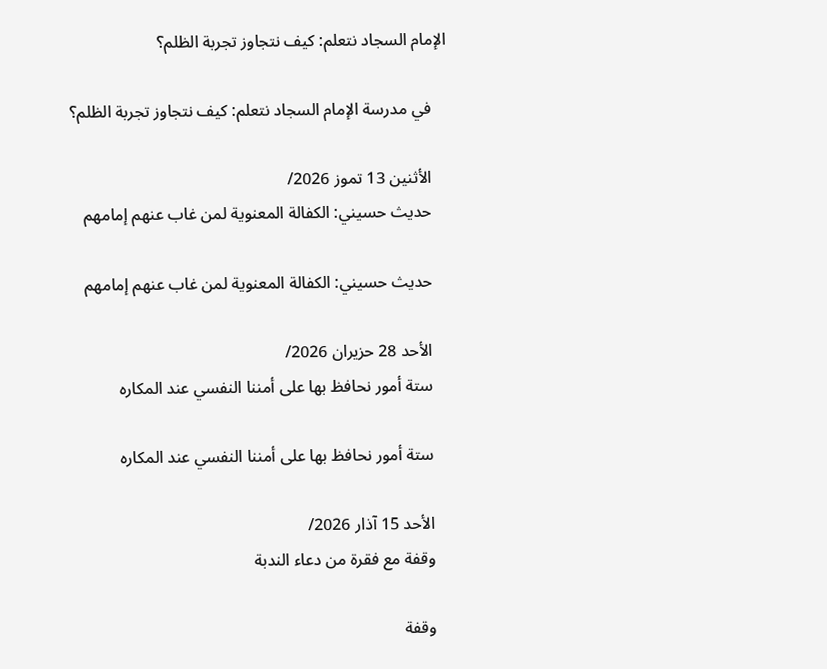الإمام السجاد نتعلم: كيف نتجاوز تجربة الظلم؟

    في مدرسة الإمام السجاد نتعلم: كيف نتجاوز تجربة الظلم؟

    الأثنين 13 تموز 2026/
    حديث حسيني: الكفالة المعنوية لمن غاب عنهم إمامهم

    حديث حسيني: الكفالة المعنوية لمن غاب عنهم إمامهم

    الأحد 28 حزيران 2026/
    ستة أمور نحافظ بها على أمننا النفسي عند المكاره

    ستة أمور نحافظ بها على أمننا النفسي عند المكاره

    الأحد 15 آذار 2026/
    وقفة مع فقرة من دعاء الندبة

    وقفة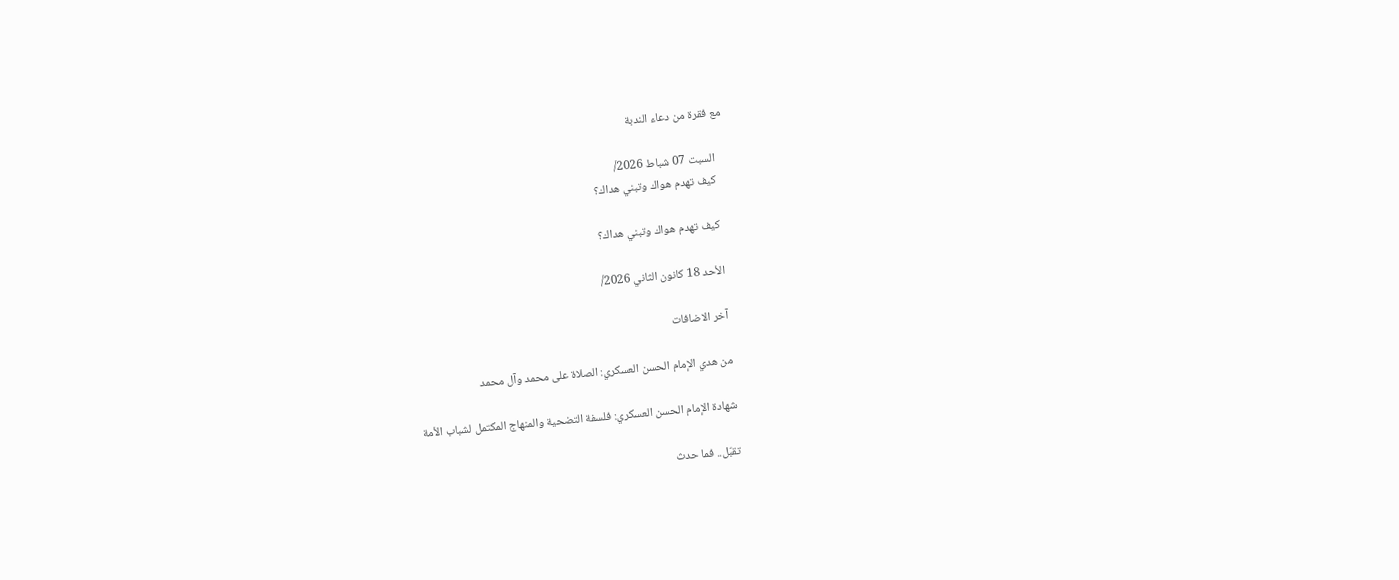مع فقرة من دعاء الندبة

    السبت 07 شباط 2026/
    كيف تهدم هواك وتبني هداك؟

    كيف تهدم هواك وتبني هداك؟

    الأحد 18 كانون الثاني 2026/

    آخر الاضافات

    من هدي الإمام الحسن العسكري: الصلاة على محمد وآل محمد

    شهادة الإمام الحسن العسكري: فلسفة التضحية والمنهاج المكتمل لشباب الأمة

    تقبّل.. فما حدث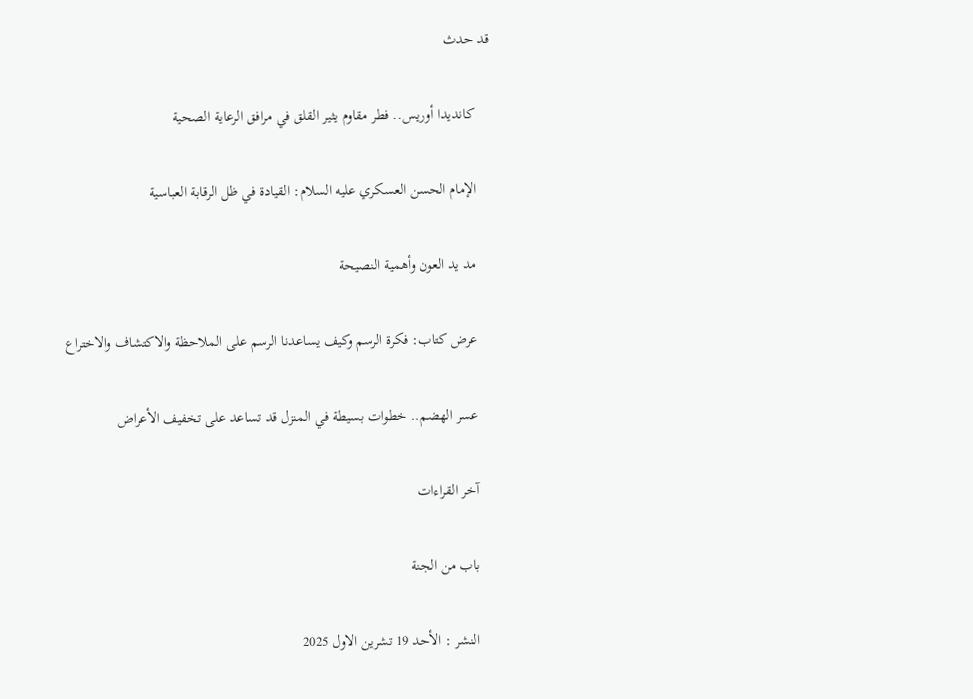قد حدث

    كانديدا أوريس.. فطر مقاوم يثير القلق في مرافق الرعاية الصحية

    الإمام الحسن العسكري عليه السلام: القيادة في ظل الرقابة العباسية

    مد يد العون وأهمية النصيحة

    عرض كتاب: فكرة الرسم وكيف يساعدنا الرسم على الملاحظة والاكتشاف والاختراع

    عسر الهضم.. خطوات بسيطة في المنزل قد تساعد على تخفيف الأعراض

    آخر القراءات

    باب من الجنة

    النشر : الأحد 19 تشرين الاول 2025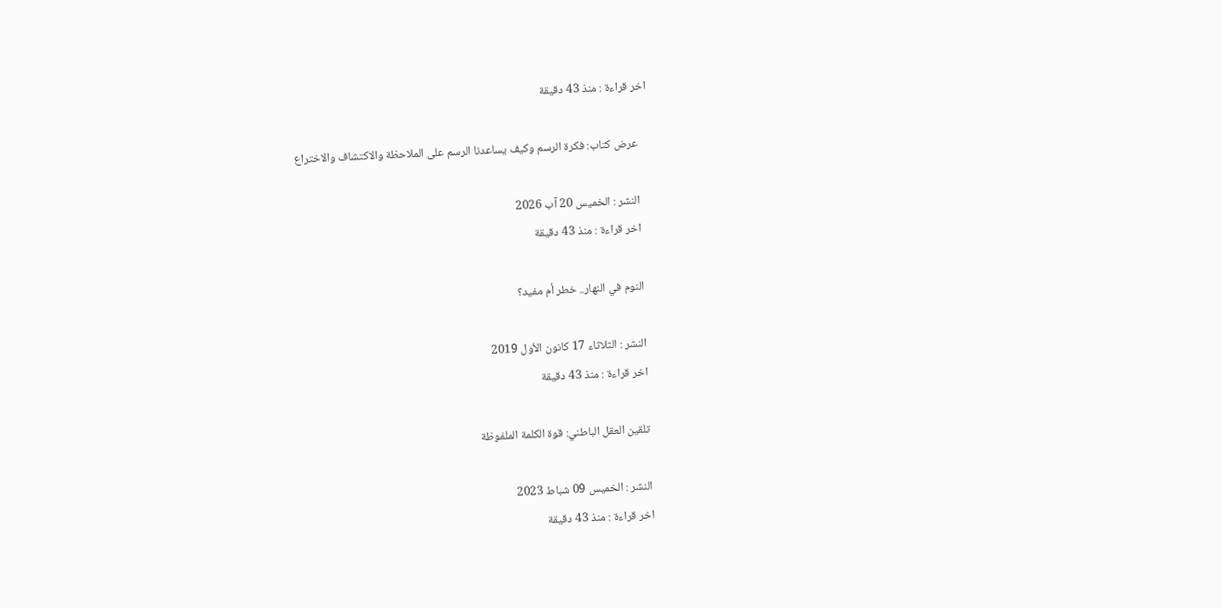اخر قراءة : منذ 43 دقيقة

    عرض كتاب: فكرة الرسم وكيف يساعدنا الرسم على الملاحظة والاكتشاف والاختراع

    النشر : الخميس 20 آب 2026
    اخر قراءة : منذ 43 دقيقة

    النوم في النهار.. خطر أم مفيد؟

    النشر : الثلاثاء 17 كانون الأول 2019
    اخر قراءة : منذ 43 دقيقة

    تلقين العقل الباطني: قوة الكلمة الملفوظة

    النشر : الخميس 09 شباط 2023
    اخر قراءة : منذ 43 دقيقة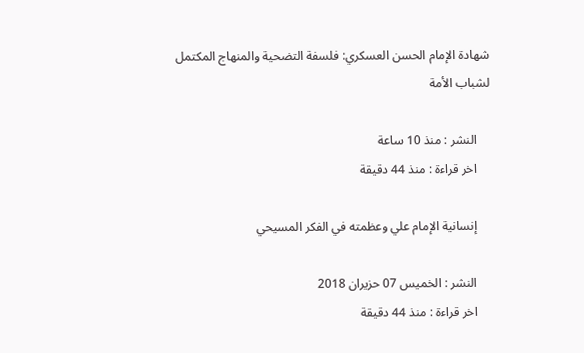شهادة الإمام الحسن العسكري: فلسفة التضحية والمنهاج المكتمل لشباب الأمة

    النشر : منذ 10 ساعة
    اخر قراءة : منذ 44 دقيقة

    إنسانية الإمام علي وعظمته في الفكر المسيحي

    النشر : الخميس 07 حزيران 2018
    اخر قراءة : منذ 44 دقيقة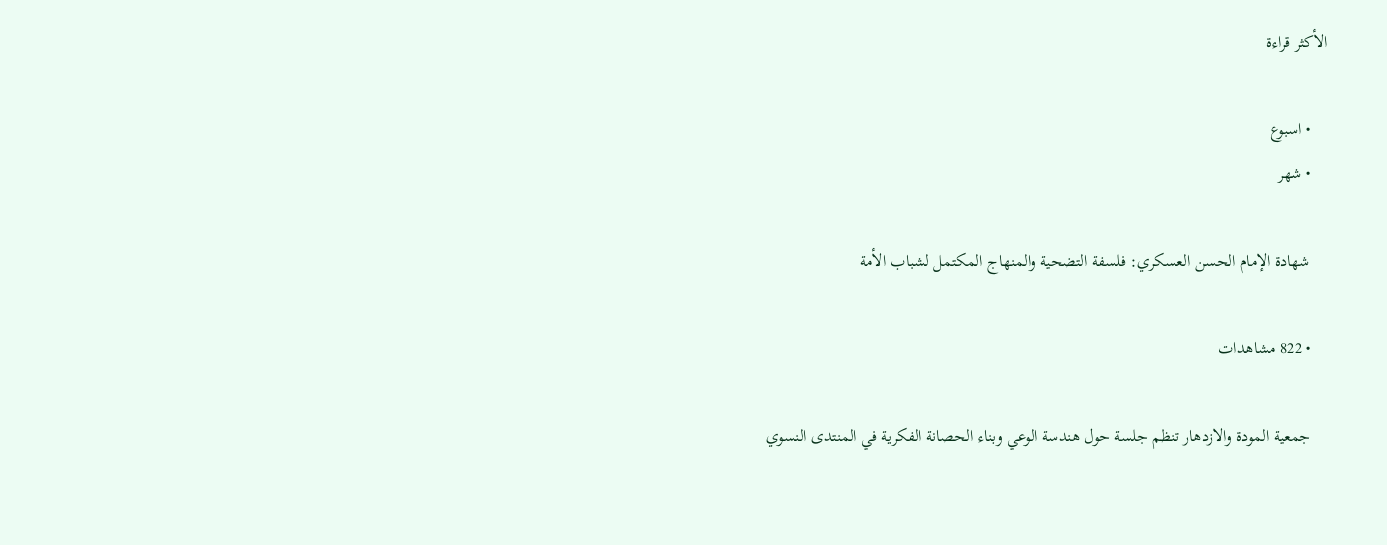الأكثر قراءة

    • اسبوع
    • شهر

    شهادة الإمام الحسن العسكري: فلسفة التضحية والمنهاج المكتمل لشباب الأمة

    • 822 مشاهدات

    جمعية المودة والازدهار تنظم جلسة حول هندسة الوعي وبناء الحصانة الفكرية في المنتدى النسوي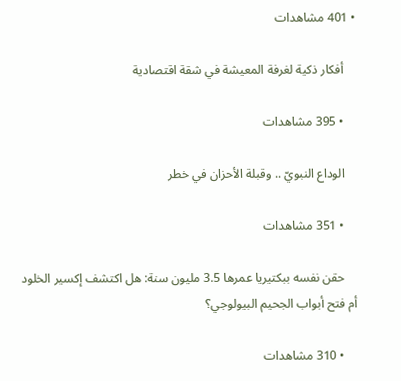• 401 مشاهدات

    أفكار ذكية لغرفة المعيشة في شقة اقتصادية

    • 395 مشاهدات

    الوداع النبويّ .. وقبلة الأحزان في خطر

    • 351 مشاهدات

    حقن نفسه ببكتيريا عمرها 3.5 مليون سنة: هل اكتشف إكسير الخلود أم فتح أبواب الجحيم البيولوجي؟

    • 310 مشاهدات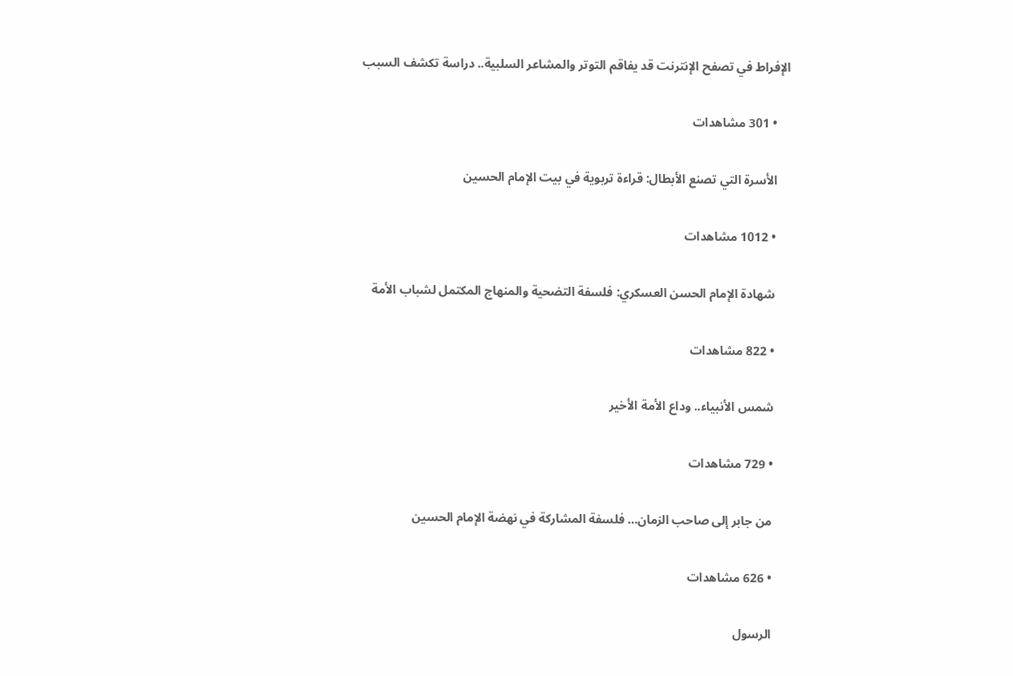الإفراط في تصفح الإنترنت قد يفاقم التوتر والمشاعر السلبية.. دراسة تكشف السبب

    • 301 مشاهدات

    الأسرة التي تصنع الأبطال: قراءة تربوية في بيت الإمام الحسين

    • 1012 مشاهدات

    شهادة الإمام الحسن العسكري: فلسفة التضحية والمنهاج المكتمل لشباب الأمة

    • 822 مشاهدات

    شمس الأنبياء.. وداع الأمة الأخير

    • 729 مشاهدات

    من جابر إلى صاحب الزمان… فلسفة المشاركة في نهضة الإمام الحسين

    • 626 مشاهدات

    الرسول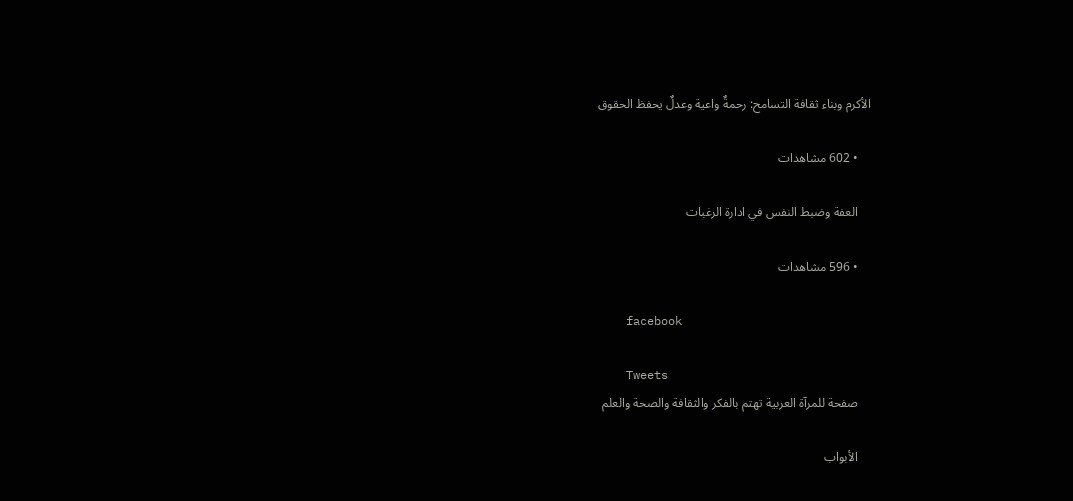الأكرم وبناء ثقافة التسامح: رحمةٌ واعية وعدلٌ يحفظ الحقوق

    • 602 مشاهدات

    العفة وضبط النفس في ادارة الرغبات

    • 596 مشاهدات

    facebook

    Tweets
    صفحة للمرآة العربية تهتم بالفكر والثقافة والصحة والعلم

    الأبواب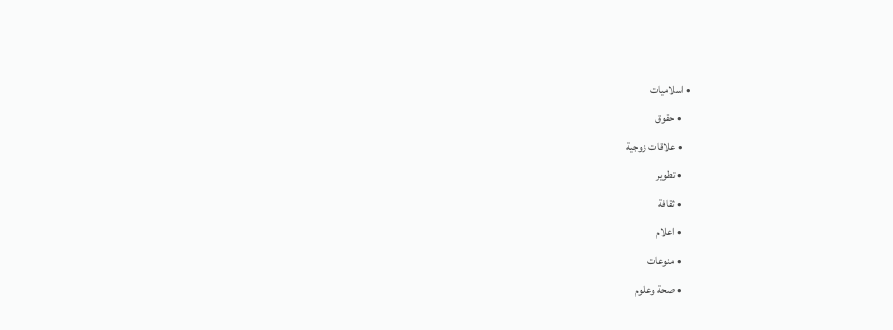• اسلاميات
    • حقوق
    • علاقات زوجية
    • تطوير
    • ثقافة
    • اعلام
    • منوعات
    • صحة وعلوم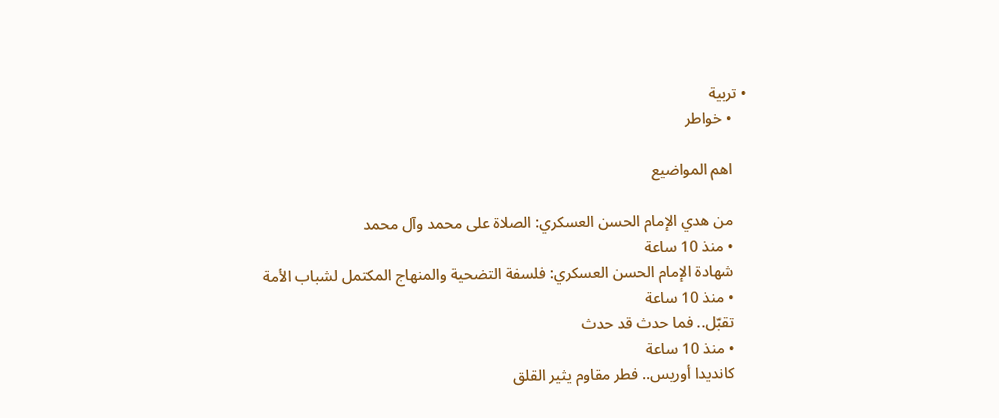• تربية
    • خواطر

    اهم المواضيع

    من هدي الإمام الحسن العسكري: الصلاة على محمد وآل محمد
    • منذ 10 ساعة
    شهادة الإمام الحسن العسكري: فلسفة التضحية والمنهاج المكتمل لشباب الأمة
    • منذ 10 ساعة
    تقبّل.. فما حدث قد حدث
    • منذ 10 ساعة
    كانديدا أوريس.. فطر مقاوم يثير القلق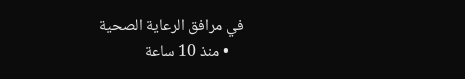في مرافق الرعاية الصحية
    • منذ 10 ساعة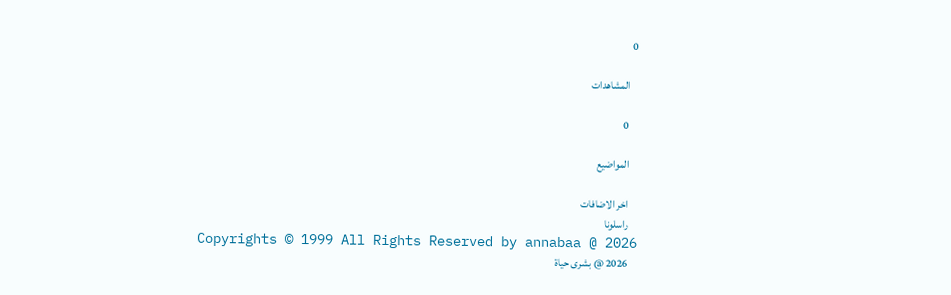0

    المشاهدات

    0

    المواضيع

    اخر الاضافات
    راسلونا
    Copyrights © 1999 All Rights Reserved by annabaa @ 2026
    2026 @ بشرى حياة